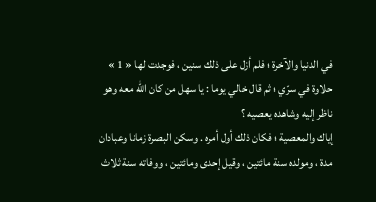في الدنيا والآخرة ؛ فلم أزل على ذلك سنين ، فوجدت لها « 1 » حلاوة في سرّي ؛ ثم قال خالي يوما : يا سهل من كان اللّه معه وهو ناظر إليه وشاهده يعصيه ؟
إياك والمعصية ؛ فكان ذلك أول أمره . وسكن البصرة زمانا وعبادان مدة ، ومولده سنة مائتين ، وقيل إحدى ومائتين ، ووفاته سنة ثلاث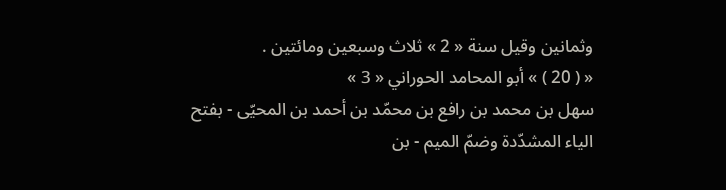وثمانين وقيل سنة « 2 » ثلاث وسبعين ومائتين .
« ( 20 ) » أبو المحامد الحوراني « 3 »
سهل بن محمد بن رافع بن محمّد بن أحمد بن المحيّى - بفتح الياء المشدّدة وضمّ الميم - بن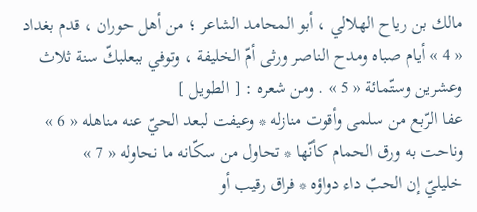مالك بن رياح الهلالي ، أبو المحامد الشاعر ؛ من أهل حوران ، قدم بغداد « 4 » أيام صباه ومدح الناصر ورثى أمّ الخليفة ، وتوفي ببعلبكّ سنة ثلاث وعشرين وستّمائة « 5 » . ومن شعره : [ الطويل ]
عفا الرّبع من سلمى وأقوت منازله * وعيفت لبعد الحيّ عنه مناهله « 6 »
وناحت به ورق الحمام كأنّها * تحاول من سكّانه ما نحاوله « 7 »
خليليّ إن الحبّ داء دواؤه * فراق رقيب أو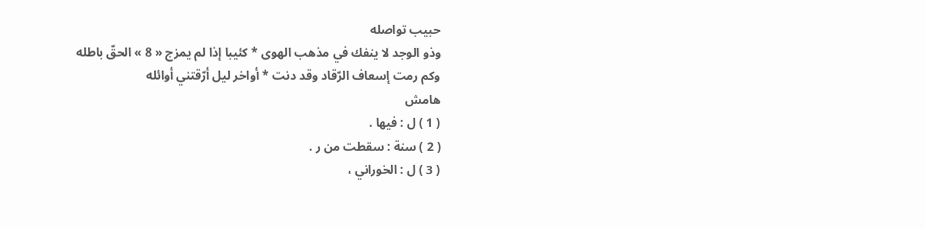حبيب تواصله
وذو الوجد لا ينفك في مذهب الهوى * كئيبا إذا لم يمزج « 8 » الحقّ باطله
وكم رمت إسعاف الرّقاد وقد دنت * أواخر ليل أرّقتني أوائله
هامش
( 1 ) ل : فيها .
( 2 ) سنة : سقطت من ر .
( 3 ) ل : الخوراني ،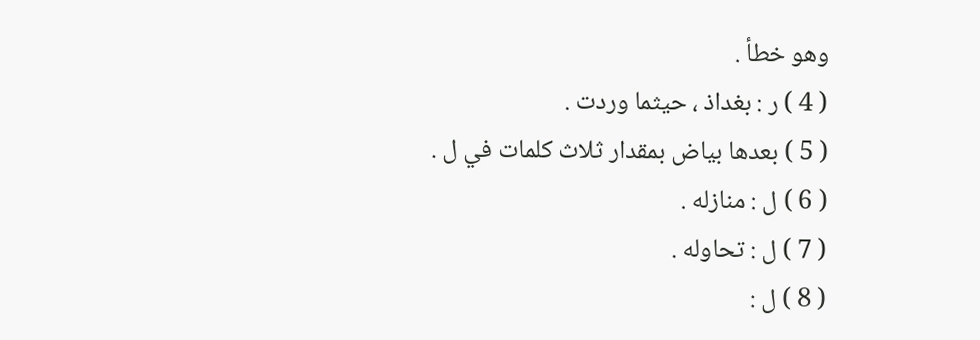وهو خطأ .
( 4 ) ر : بغداذ ، حيثما وردت .
( 5 ) بعدها بياض بمقدار ثلاث كلمات في ل .
( 6 ) ل : منازله .
( 7 ) ل : تحاوله .
( 8 ) ل :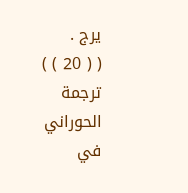يرج .
( ( 20 ) ) ترجمة الحوراني في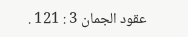عقود الجمان 3 : 121 .